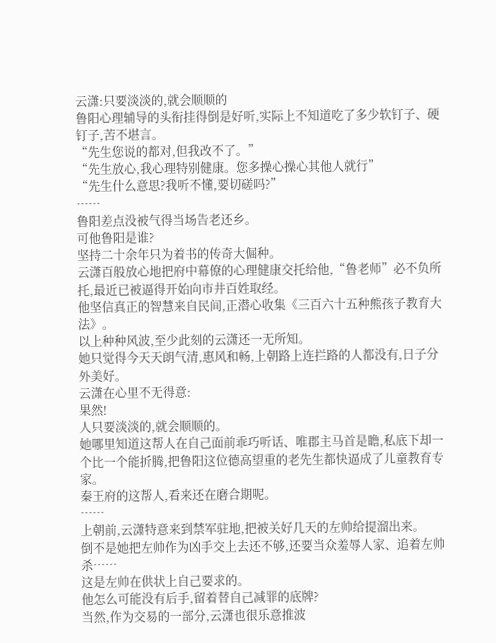云潇:只要淡淡的,就会顺顺的
鲁阳心理辅导的头衔挂得倒是好听,实际上不知道吃了多少软钉子、硬钉子,苦不堪言。
“先生您说的都对,但我改不了。”
“先生放心,我心理特别健康。您多操心操心其他人就行”
“先生什么意思?我听不懂,要切磋吗?”
……
鲁阳差点没被气得当场告老还乡。
可他鲁阳是谁?
坚持二十余年只为着书的传奇大倔种。
云潇百般放心地把府中幕僚的心理健康交托给他,“鲁老师”必不负所托,最近已被逼得开始向市井百姓取经。
他坚信真正的智慧来自民间,正潜心收集《三百六十五种熊孩子教育大法》。
以上种种风波,至少此刻的云潇还一无所知。
她只觉得今天天朗气清,惠风和畅,上朝路上连拦路的人都没有,日子分外美好。
云潇在心里不无得意:
果然!
人只要淡淡的,就会顺顺的。
她哪里知道这帮人在自己面前乖巧听话、唯郡主马首是瞻,私底下却一个比一个能折腾,把鲁阳这位德高望重的老先生都快逼成了儿童教育专家。
秦王府的这帮人,看来还在磨合期呢。
……
上朝前,云潇特意来到禁军驻地,把被关好几天的左帅给提溜出来。
倒不是她把左帅作为凶手交上去还不够,还要当众羞辱人家、追着左帅杀……
这是左帅在供状上自己要求的。
他怎么可能没有后手,留着替自己减罪的底牌?
当然,作为交易的一部分,云潇也很乐意推波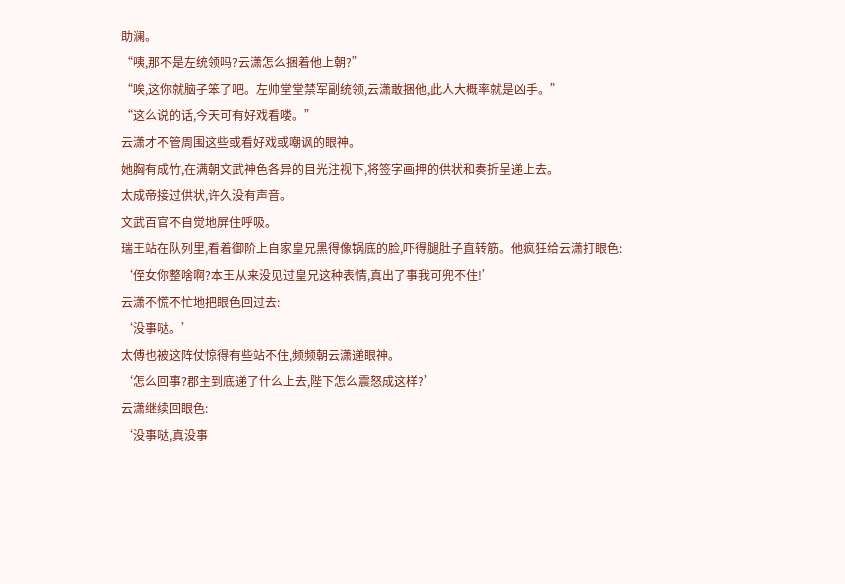助澜。
“咦,那不是左统领吗?云潇怎么捆着他上朝?”
“唉,这你就脑子笨了吧。左帅堂堂禁军副统领,云潇敢捆他,此人大概率就是凶手。”
“这么说的话,今天可有好戏看喽。”
云潇才不管周围这些或看好戏或嘲讽的眼神。
她胸有成竹,在满朝文武神色各异的目光注视下,将签字画押的供状和奏折呈递上去。
太成帝接过供状,许久没有声音。
文武百官不自觉地屏住呼吸。
瑞王站在队列里,看着御阶上自家皇兄黑得像锅底的脸,吓得腿肚子直转筋。他疯狂给云潇打眼色:
‘侄女你整啥啊?本王从来没见过皇兄这种表情,真出了事我可兜不住!’
云潇不慌不忙地把眼色回过去:
‘没事哒。’
太傅也被这阵仗惊得有些站不住,频频朝云潇递眼神。
‘怎么回事?郡主到底递了什么上去,陛下怎么震怒成这样?’
云潇继续回眼色:
‘没事哒,真没事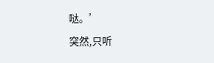哒。’
突然,只听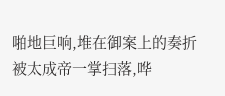啪地巨响,堆在御案上的奏折被太成帝一掌扫落,哗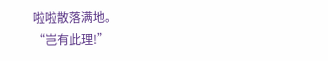啦啦散落满地。
“岂有此理!”